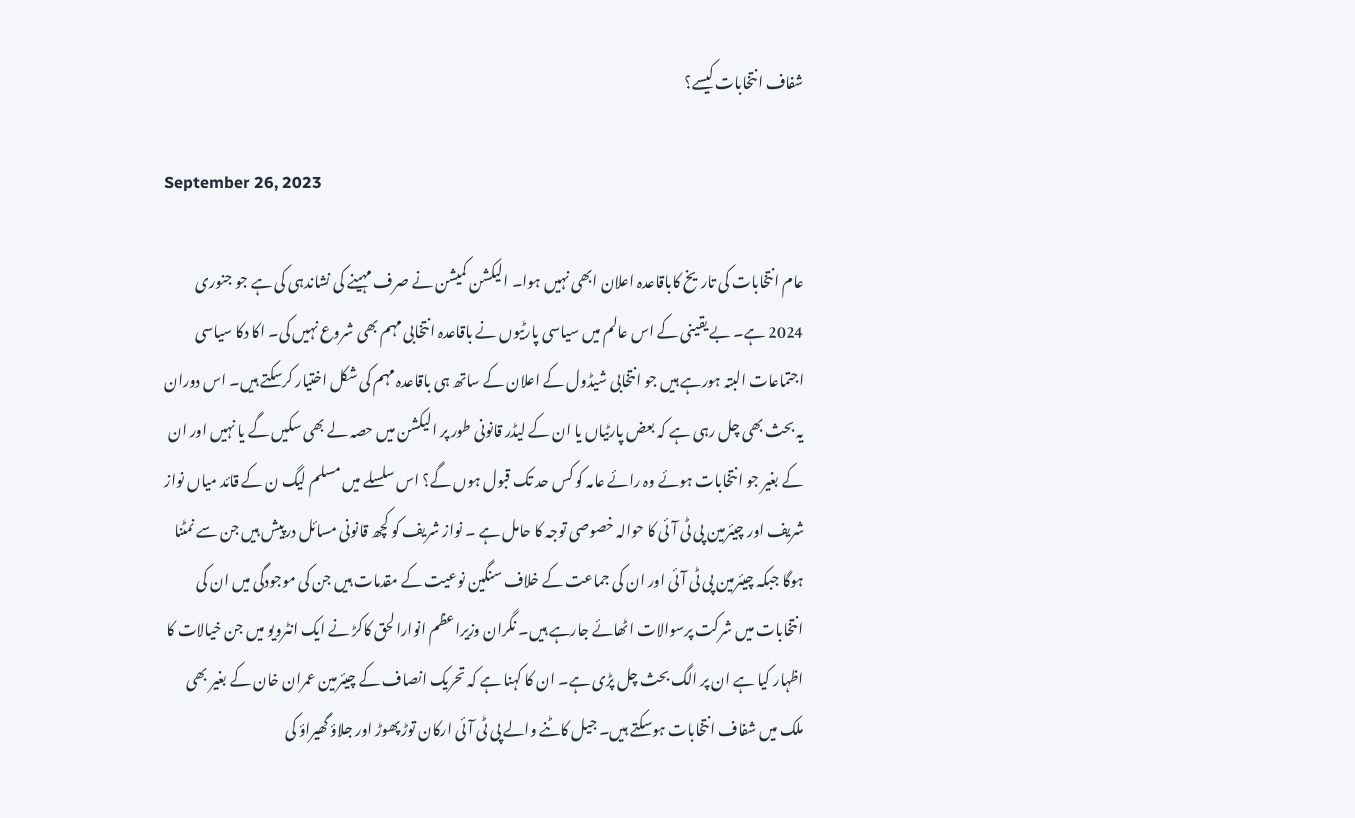شفاف انتخابات کیسے؟

September 26, 2023

عام انتخابات کی تاریخ کاباقاعدہ اعلان ابھی نہیں ہوا۔ الیکشن کمیشن نے صرف مہینے کی نشاندہی کی ہے جو جنوری 2024 ہے۔ بے یقینی کے اس عالم میں سیاسی پارٹیوں نے باقاعدہ انتخابی مہم بھی شروع نہیں کی۔ اکا دکا سیاسی اجتماعات البتہ ہورہے ہیں جو انتخابی شیڈول کے اعلان کے ساتھ ہی باقاعدہ مہم کی شکل اختیار کرسکتے ہیں۔ اس دوران یہ بحث بھی چل رہی ہے کہ بعض پارٹیاں یا ان کے لیڈر قانونی طور پر الیکشن میں حصہ لے بھی سکیں گے یا نہیں اور ان کے بغیر جو انتخابات ہوئے وہ رائے عامہ کو کس حد تک قبول ہوں گے؟ اس سلسلے میں مسلم لیگ ن کے قائد میاں نواز شریف اور چیئرمین پی ٹی آئی کا حوالہ خصوصی توجہ کا حامل ہے ۔ نواز شریف کو کچھ قانونی مسائل درپیش ہیں جن سے نمٹنا ہوگا جبکہ چیئرمین پی ٹی آئی اور ان کی جماعت کے خلاف سنگین نوعیت کے مقدمات ہیں جن کی موجودگی میں ان کی انتخابات میں شرکت پرسوالات اٹھائے جارہے ہیں۔ نگران وزیراعظم انوارالحق کاکڑ نے ایک انٹرویو میں جن خیالات کا اظہار کیا ہے ان پر الگ بحث چل پڑی ہے۔ ان کا کہنا ہے کہ تحریک انصاف کے چیئرمین عمران خان کے بغیر بھی ملک میں شفاف انتخابات ہوسکتے ہیں۔ جیل کاٹنے والے پی ٹی آئی ارکان توڑ پھوڑ اور جلاؤ گھیراؤ کی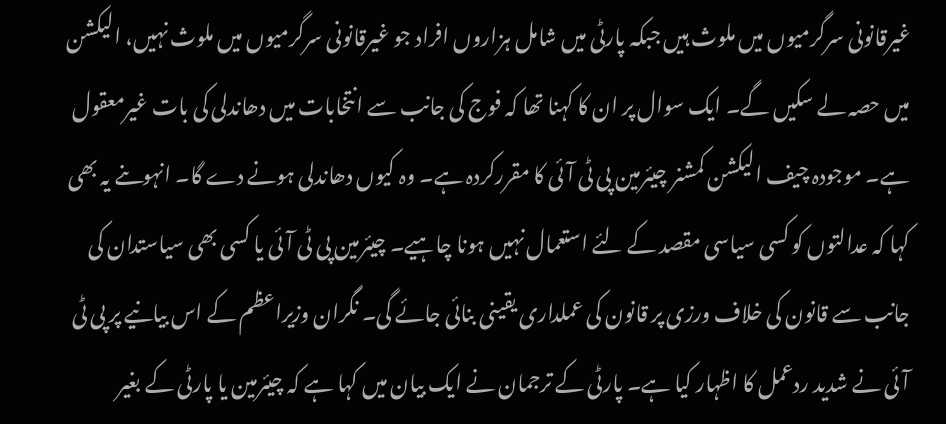غیرقانونی سرگرمیوں میں ملوث ہیں جبکہ پارٹی میں شامل ہزاروں افراد جو غیرقانونی سرگرمیوں میں ملوث نہیں، الیکشن میں حصہ لے سکیں گے۔ ایک سوال پر ان کا کہنا تھا کہ فوج کی جانب سے انتخابات میں دھاندلی کی بات غیرمعقول ہے۔ موجودہ چیف الیکشن کمشنر چیئرمین پی ٹی آئی کا مقررکردہ ہے۔ وہ کیوں دھاندلی ہونے دے گا۔ انہوںنے یہ بھی کہا کہ عدالتوں کو کسی سیاسی مقصد کے لئے استعمال نہیں ہونا چاہیے۔ چیئرمین پی ٹی آئی یا کسی بھی سیاستدان کی جانب سے قانون کی خلاف ورزی پر قانون کی عملداری یقینی بنائی جائے گی۔ نگران وزیراعظم کے اس بیانیے پر پی ٹی آئی نے شدید ردعمل کا اظہار کیا ہے۔ پارٹی کے ترجمان نے ایک بیان میں کہا ہے کہ چیئرمین یا پارٹی کے بغیر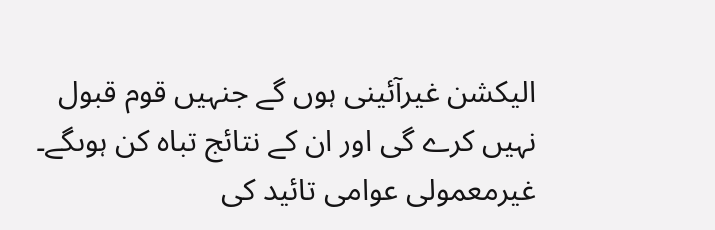الیکشن غیرآئینی ہوں گے جنہیں قوم قبول نہیں کرے گی اور ان کے نتائج تباہ کن ہوںگے۔ غیرمعمولی عوامی تائید کی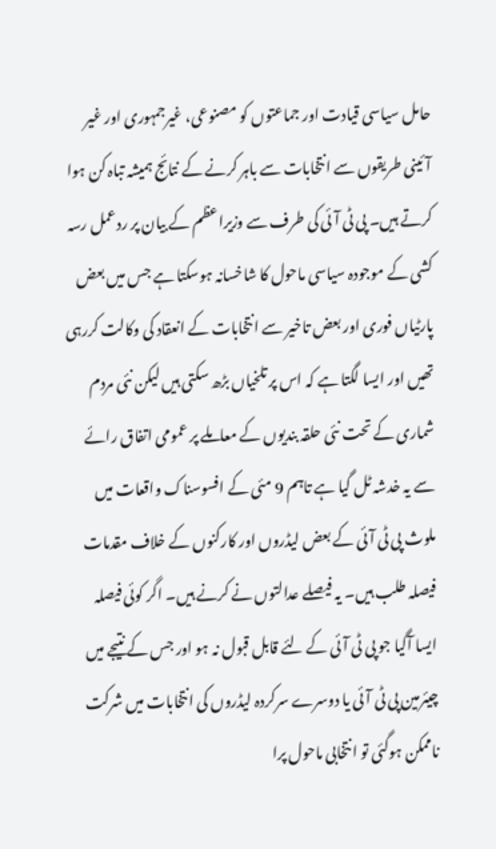حامل سیاسی قیادت اور جماعتوں کو مصنوعی، غیرجمہوری اور غیر آئینی طریقوں سے انتخابات سے باہر کرنے کے نتائج ہمیشہ تباہ کن ہوا کرتے ہیں۔ پی ٹی آئی کی طرف سے وزیراعظم کے بیان پر ردعمل رسہ کشی کے موجودہ سیاسی ماحول کا شاخسانہ ہوسکتا ہے جس میں بعض پارٹیاں فوری اور بعض تاخیر سے انتخابات کے انعقاد کی وکالت کررہی تھیں اور ایسا لگتا ہے کہ اس پر تلخیاں بڑھ سکتی ہیں لیکن نئی مردم شماری کے تحت نئی حلقہ بندیوں کے معاملے پر عمومی اتفاق رائے سے یہ خدشہ ٹل گیا ہے تاہم 9 مئی کے افسوسناک واقعات میں ملوث پی ٹی آئی کے بعض لیڈروں اور کارکنوں کے خلاف مقدمات فیصلہ طلب ہیں۔ یہ فیصلے عدالتوں نے کرنے ہیں۔ اگر کوئی فیصلہ ایسا آگیا جو پی ٹی آئی کے لئے قابل قبول نہ ہو اور جس کے نتیجے میں چیئرمین پی ٹی آئی یا دوسرے سرکردہ لیڈروں کی انتخابات میں شرکت ناممکن ہوگئی تو انتخابی ماحول پرا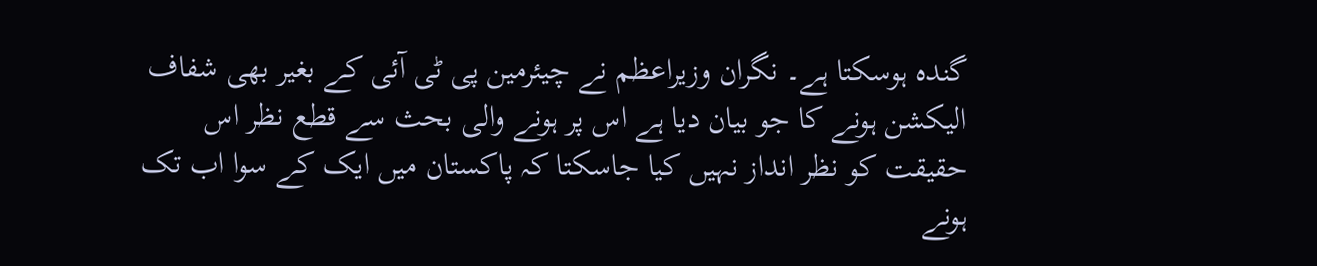گندہ ہوسکتا ہے۔ نگران وزیراعظم نے چیئرمین پی ٹی آئی کے بغیر بھی شفاف الیکشن ہونے کا جو بیان دیا ہے اس پر ہونے والی بحث سے قطع نظر اس حقیقت کو نظر انداز نہیں کیا جاسکتا کہ پاکستان میں ایک کے سوا اب تک ہونے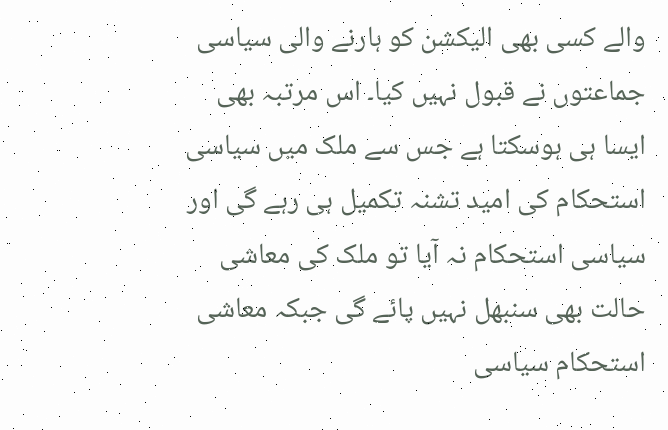والے کسی بھی الیکشن کو ہارنے والی سیاسی جماعتوں نے قبول نہیں کیا۔ اس مرتبہ بھی ایسا ہی ہوسکتا ہے جس سے ملک میں سیاسی استحکام کی امید تشنہ تکمیل ہی رہے گی اور سیاسی استحکام نہ آیا تو ملک کی معاشی حالت بھی سنبھل نہیں پائے گی جبکہ معاشی استحکام سیاسی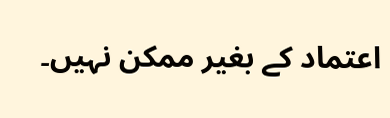اعتماد کے بغیر ممکن نہیں۔